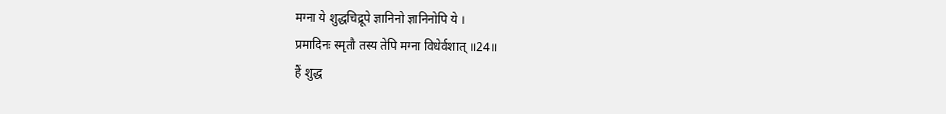मग्ना ये शुद्धचिद्रूपे ज्ञानिनो ज्ञानिनोपि ये ।
प्रमादिनः स्मृतौ तस्य तेपि मग्ना विधेर्वशात् ॥24॥
हैं शुद्ध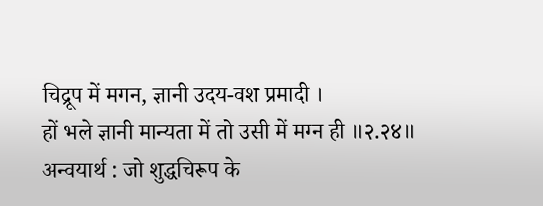चिद्रूप में मगन, ज्ञानी उदय-वश प्रमादी ।
हों भले ज्ञानी मान्यता में तो उसी में मग्न ही ॥२.२४॥
अन्वयार्थ : जो शुद्धचिरूप के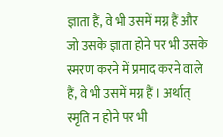ज्ञाता हैं, वे भी उसमें मग्न हैं और जो उसके ज्ञाता होने पर भी उसके स्मरण करने में प्रमाद करने वाले हैं, वे भी उसमें मग्न हैं । अर्थात् स्मृति न होने पर भी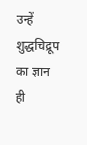उन्हें शुद्धचिद्रूप का ज्ञान ही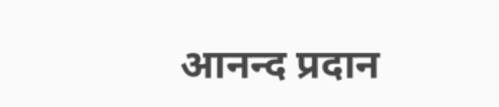आनन्द प्रदान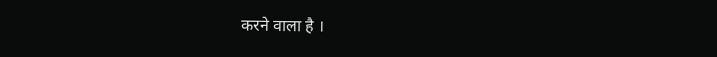करने वाला है ।